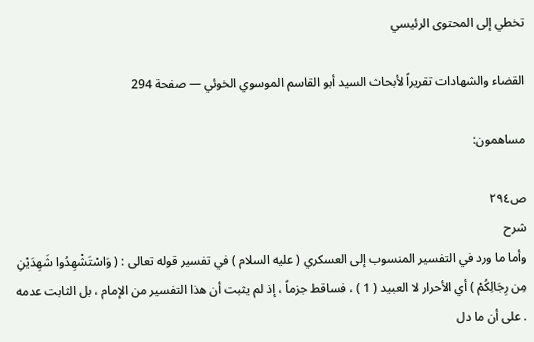تخطي إلى المحتوى الرئيسي

القضاء والشهادات تقريراً لأبحاث السيد أبو القاسم الموسوي الخوئي — صفحة 294

مساهمون:

ص٢٩٤
شرح
وأما ما ورد في التفسير المنسوب إلى العسكري ( عليه السلام ) في تفسير قوله تعالى : ( وَاسْتَشْهِدُوا شَهِدَيْنِ مِن رِجَالِكُمْ ) أي الأحرار لا العبيد ( 1 ) ، فساقط جزماً ، إذ لم يثبت أن هذا التفسير من الإمام ، بل الثابت عدمه . على أن ما دل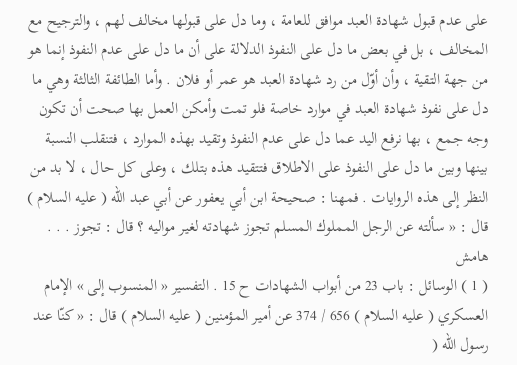على عدم قبول شهادة العبد موافق للعامة ، وما دل على قبولها مخالف لهم ، والترجيح مع المخالف ، بل في بعض ما دل على النفوذ الدلالة على أن ما دل على عدم النفوذ إنما هو من جهة التقية ، وأن أوّل من رد شهادة العبد هو عمر أو فلان . وأما الطائفة الثالثة وهي ما دل على نفوذ شهادة العبد في موارد خاصة فلو تمت وأمكن العمل بها صحت أن تكون وجه جمع ، بها نرفع اليد عما دل على عدم النفوذ وتقيد بهذه الموارد ، فتنقلب النسبة بينها وبين ما دل على النفوذ على الاطلاق فتتقيد هذه بتلك ، وعلى كل حال ، لا بد من النظر إلى هذه الروايات . فمهنا : صحيحة ابن أبي يعفور عن أبي عبد الله ( عليه السلام ) قال : « سألته عن الرجل المملوك المسلم تجوز شهادته لغير مواليه ؟ قال : تجوز . . .
هامش
( 1 ) الوسائل : باب 23 من أبواب الشهادات ح 15 . التفسير « المنسوب إلى » الإمام العسكري ( عليه السلام ) 656 / 374 عن أمير المؤمنين ( عليه السلام ) قال : « كنّا عند رسول الله (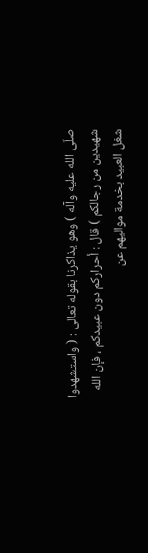صلّى الله عليه وآله ) وهو يذاكرنا بقوله تعالى : ( واستشهدوا شهيدين من رجالكم ) قال : أحراركم دون عبيدكم ، فإن الله شغل العبيد بخدمة مواليهم عن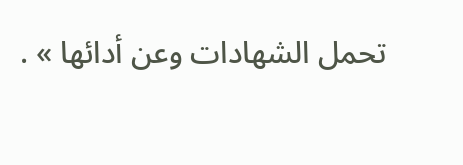تحمل الشهادات وعن أدائها » .